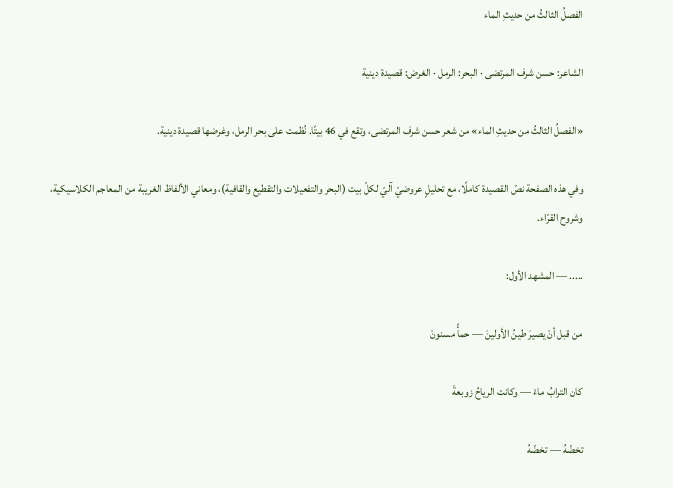الفصلُ الثالثُ من حديثِ الماء

الشاعر: حسن شرف المرتضى · البحر: الرمل · الغرض: قصيدة دينية

«الفصلُ الثالثُ من حديثِ الماء» من شعر حسن شرف المرتضى، وتقع في 46 بيتًا. نُظمت على بحر الرمل، وغرضها قصيدة دينية.

وفي هذه الصفحة نصّ القصيدة كاملًا، مع تحليلٍ عروضيّ آليّ لكلّ بيت (البحر والتفعيلات والتقطيع والقافية)، ومعاني الألفاظ الغريبة من المعاجم الكلاسيكية، وشروح القرّاء.

..... — المشهد الأول:

من قبل أنْ يصيرَ طينُ الأولينَ — حمأً مسنونْ

كان الترابُ ماءْ — وكانت الرياحُ زوبعةْ

تخضّهُ — تخضّهُ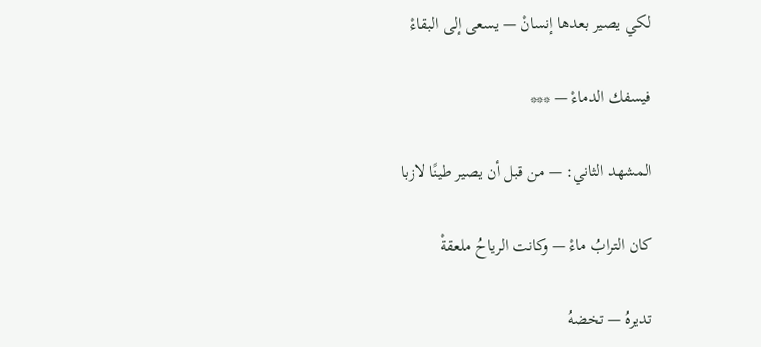لكي يصير بعدها إنسانْ — يسعى إلى البقاءْ

فيسفك الدماءْ — ***

المشهد الثاني: — من قبل أن يصير طينًا لازبا

كان الترابُ ماءْ — وكانت الرياحُ ملعقةْ

تديرهُ — تخضهُ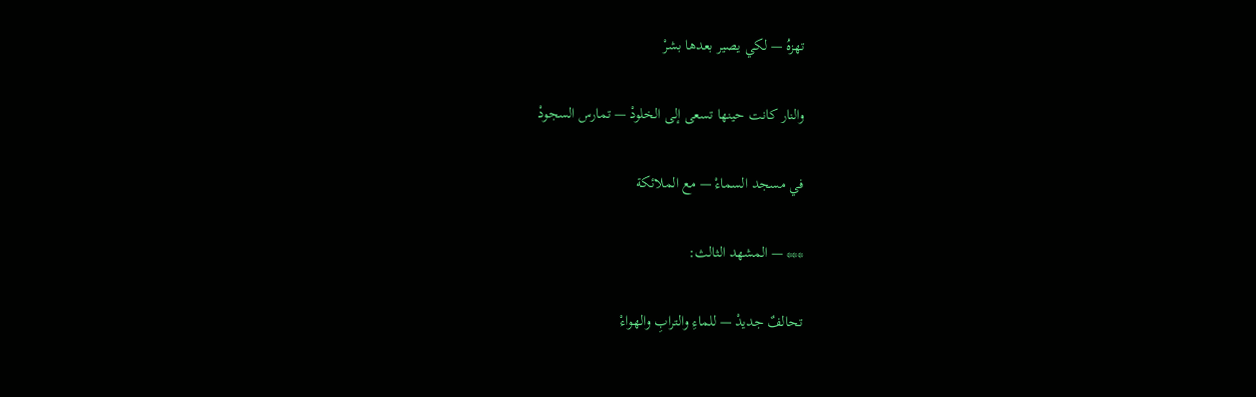تهزهُ — لكي يصير بعدها بشرْ

والنار كانت حينها تسعى إلى الخلودْ — تمارس السجودْ

في مسجد السماءْ — مع الملائكة

*** — المشهد الثالث:

تحالفٌ جديدْ — للماءِ والترابِ والهواءْ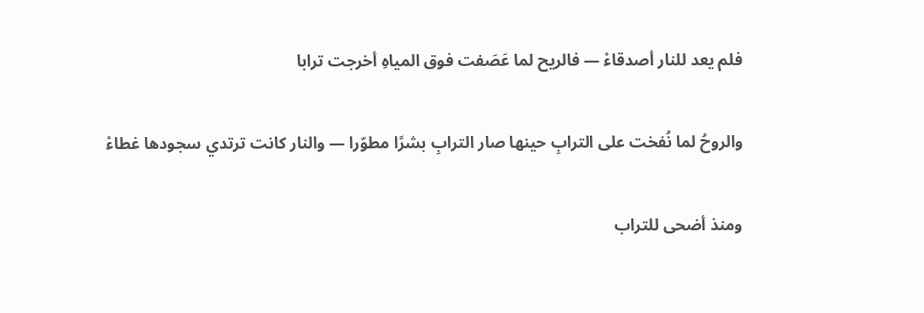فلم يعد للنار أصدقاءْ — فالريح لما عَصَفت فوق المياهِ أخرجت ترابا

والروحُ لما نُفخت على الترابِ حينها صار الترابِ بشرًا مطوّرا — والنار كانت ترتدي سجودها غطاءْ

ومنذ أضحى للتراب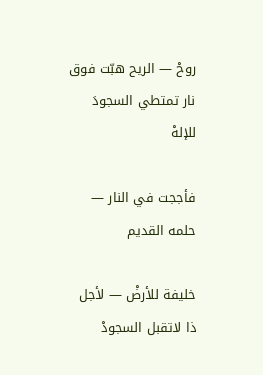روحْ — الريح هبّت فوق نار تمتطي السجودَ للإلهْ

فأججت في النار — حلمه القديم

خليفة للأرضْ — لأجل ذا لاتقبل السجودْ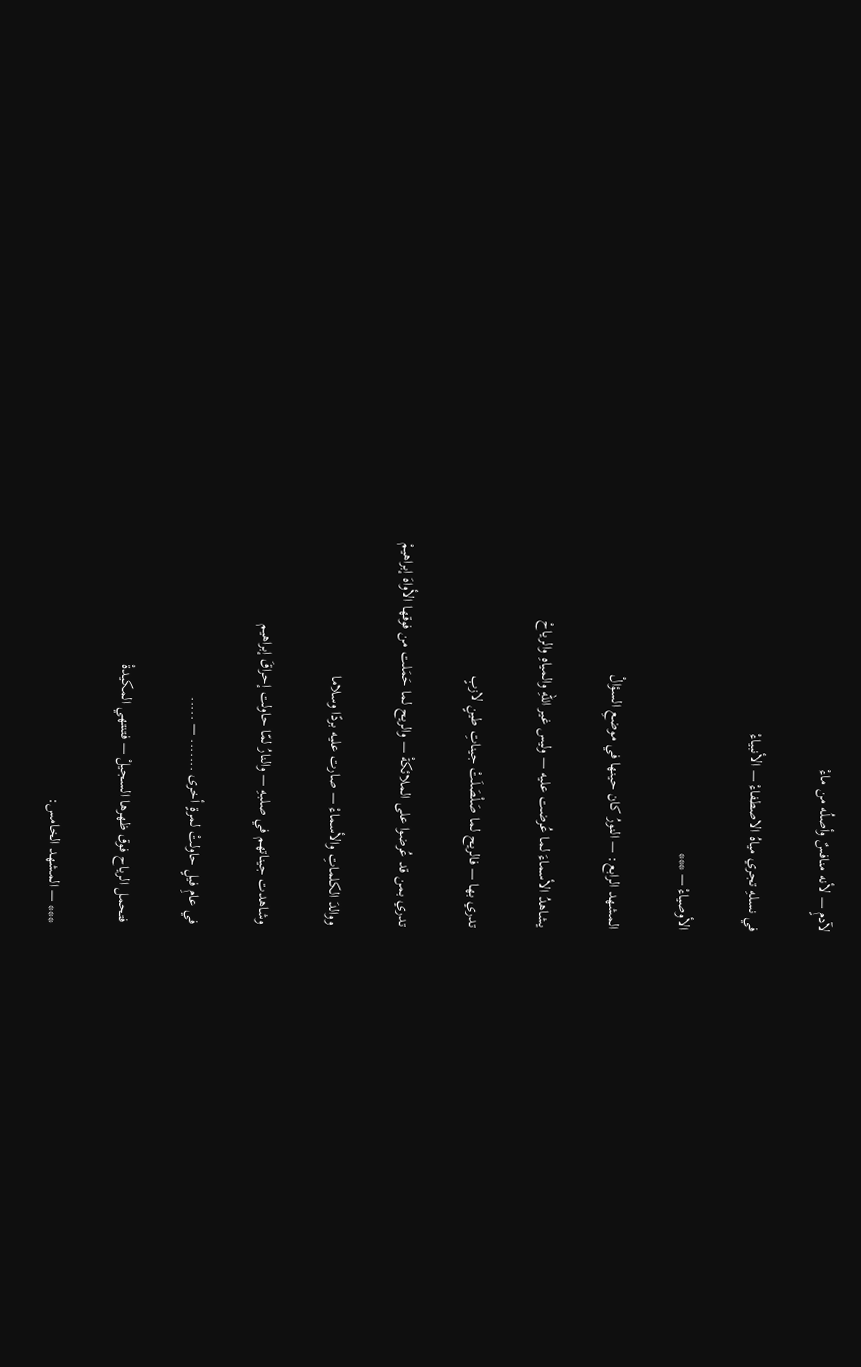لآدمٍ — لأنه منافسٌ وأصلُه من ماءْ

في نسلهِ تجري مياهُ الاصطفاءْ — الأنبياءْ

الأوصياءْ — ***

المشهد الرابع: — النورُ كان حينها في موضعِ السؤالْ

يشاهدُ الأسماءَ لما عُرضت عليه — وليس غير اللهِ والمياهِ والرياحْ

تدري بها — فالريح لما صَلْصَلَتْ جيناتِ طينٍ لازبٍ

تدري بمن قد عُرضوا على الملائكةْ — والريح لما حَمَلت من فوقها الأواهَ إبراهيمْ

ووالدَ الكلماتِ والأسماءْ — صارت عليه بردًا وسلاما

وشاهدت جيناتهم في صلبهِ — والنارُ لمّا حاولت إحراقَ إبراهيم

في عامِ فيلٍ حاولتْ لمرةٍ أخرى ....... — .....

فتحمل الرياح فوق ظهرها السجيلْ — فتنتهي المكيدةْ

*** — المشهد الخامس: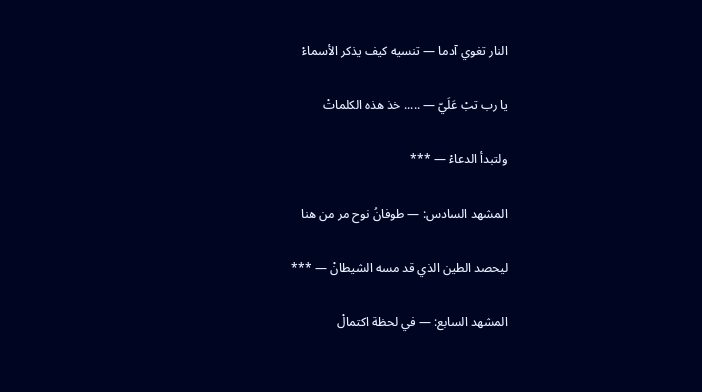النار تغوي آدما — تنسيه كيف يذكر الأسماءْ

يا رب تبْ عَلَيّ — ..... خذ هذه الكلماتْ

ولتبدأ الدعاءْ — ***

المشهد السادس: — طوفانُ نوح مر من هنا

ليحصد الطين الذي قد مسه الشيطانْ — ***

المشهد السابع: — في لحظة اكتمالْ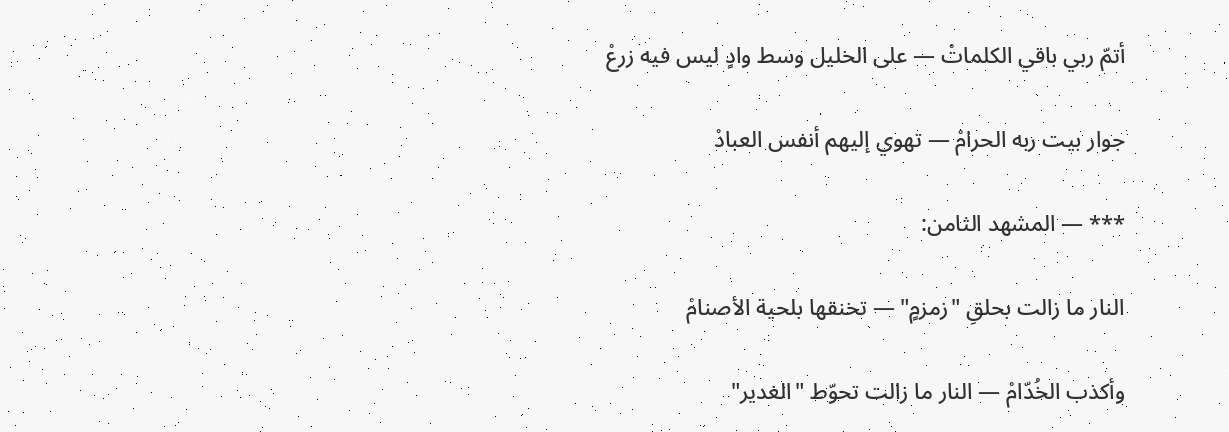أتمّ ربي باقي الكلماتْ — على الخليل وسط وادٍ ليس فيه زرعْ

جوار بيت ربه الحرامْ — تهوي إليهم أنفس العبادْ

*** — المشهد الثامن:

النار ما زالت بحلقِ "زمزمٍ" — تخنقها بلحية الأصنامْ

وأكذب الخُدّامْ — النار ما زالت تحوّط "الغدير"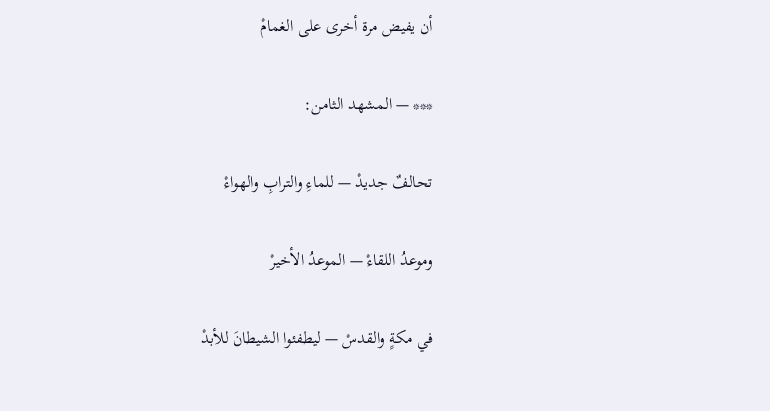أن يفيض مرة أخرى على الغمامْ

*** — المشهد الثامن:

تحالفٌ جديدْ — للماءِ والترابِ والهواءْ

وموعدُ اللقاءْ — الموعدُ الأخيرْ

في مكةٍ والقدسْ — ليطفئوا الشيطانَ للأبدْ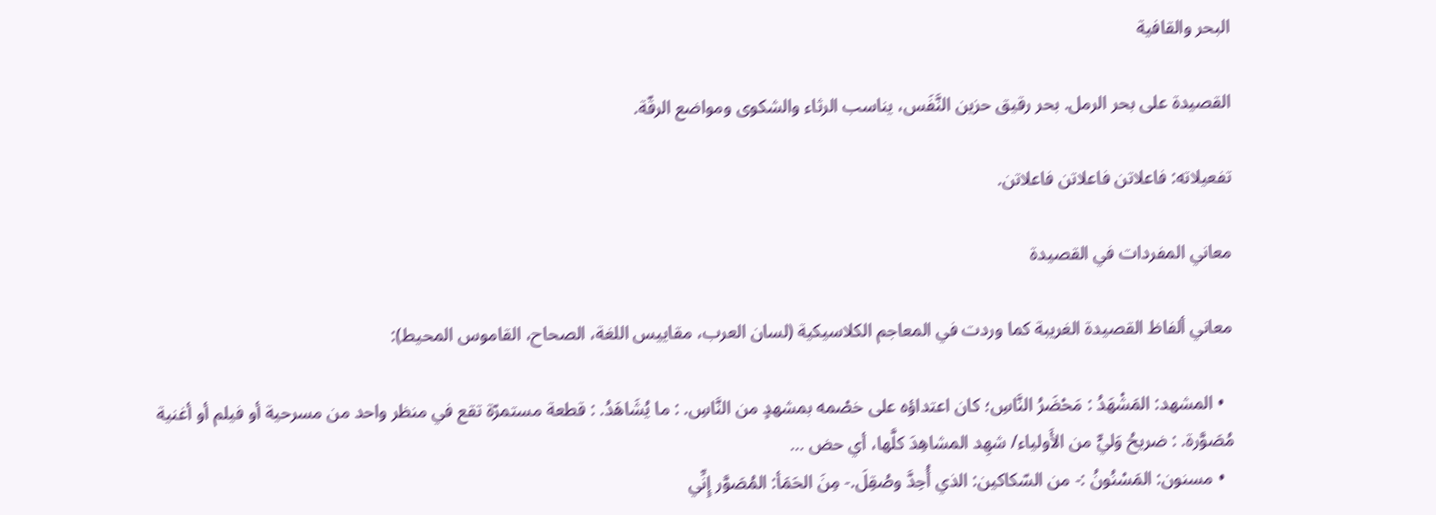البحر والقافية

القصيدة على بحر الرمل. بحر رقيق حزين النَّفَس، يناسب الرثاء والشكوى ومواضع الرقّة.

تفعيلاته: فاعلاتن فاعلاتن فاعلاتن.

معاني المفردات في القصيدة

معاني ألفاظ القصيدة الغريبة كما وردت في المعاجم الكلاسيكية (لسان العرب، مقاييس اللغة، الصحاح، القاموس المحيط):

  • المشهد: المَشْهَدُ : مَحْضَرُ النَّاسِ؛ كان اعتداؤه على خصْمه بمشهدٍ من النَّاسِ. : ما يُشَاهَدُ. : قطعة مستمرّة تقع في منظر واحد من مسرحية أو فيلم أو أغنية مُصَوَّرة. : ضريحُ وَليٍّ من الأَولياء/ شهِد المشاهِدَ كلَّها، أي حض …
  • مسنون: المَسْنُونُ :- من السّكاكين: الذي أُحِدَّ وصُقِلَ.- مِنَ الحَمَأ: المُصَوَّر إِنِّي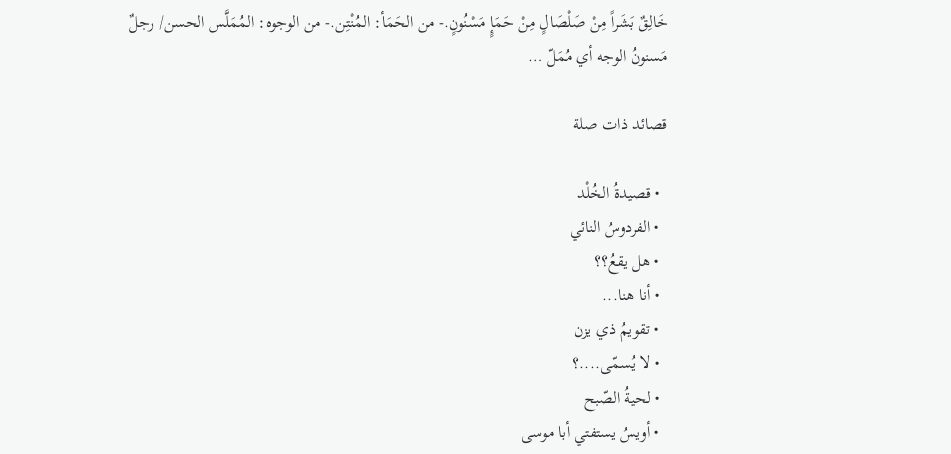خَالِقٌ بَشَراً مِنْ صَلْصَالٍ مِنْ حَمَإٍ مَسْنُونٍ.- من الحَمَأ: المُنْتِن.- من الوجوه: المُمَلَّس الحسن/ رجلٌ مَسنونُ الوجه أي مُمَلّ …

قصائد ذات صلة

  • قصيدةُ الخُلْد
  • الفردوسُ النائي
  • هل يقعُ؟؟
  • أنا هنا...
  • تقويمُ ذي يزن
  • لا يُسمّى....؟
  • لحيةُ الصّبح
  • أويسُ يستفتي أبا موسى